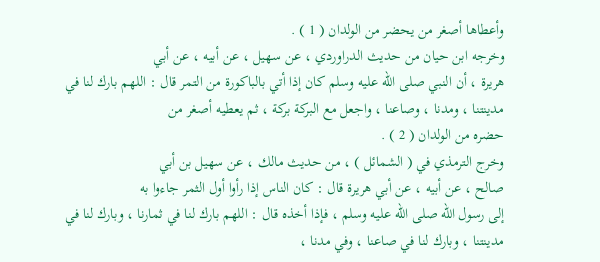وأعطاها أصغر من يحضر من الولدان ( 1 ) .
وخرجه ابن حيان من حديث الدراوردي ، عن سهيل ، عن أبيه ، عن أبي
هريرة ، أن النبي صلى الله عليه وسلم كان إذا أتي بالباكورة من التمر قال : اللهم بارك لنا في
مدينتنا ، ومدنا ، وصاعنا ، واجعل مع البركة بركة ، ثم يعطيه أصغر من
حضره من الولدان ( 2 ) .
وخرج الترمذي في ( الشمائل ) ، من حديث مالك ، عن سهيل بن أبي
صالح ، عن أبيه ، عن أبي هريرة قال : كان الناس إذا رأوا أول الثمر جاءوا به
إلى رسول الله صلى الله عليه وسلم ، فإذا أخذه قال : اللهم بارك لنا في ثمارنا ، وبارك لنا في
مدينتنا ، وبارك لنا في صاعنا ، وفي مدنا ،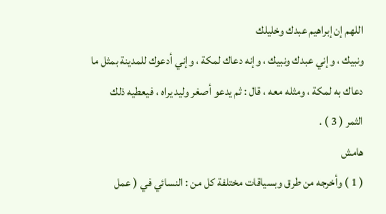اللهم إن إبراهيم عبدك وخليلك
ونبيك ، وإني عبدك ونبيك ، وإنه دعاك لمكة ، وإني أدعوك للمدينة بمثل ما
دعاك به لمكة ، ومثله معه ، قال : ثم يدعو أصغر وليد يراه ، فيعطيه ذلك
الثمر ( 3 ) .
هامش
( 1 ) وأخرجه من طرق وبسياقات مختلفة كل من : النسائي في ( عمل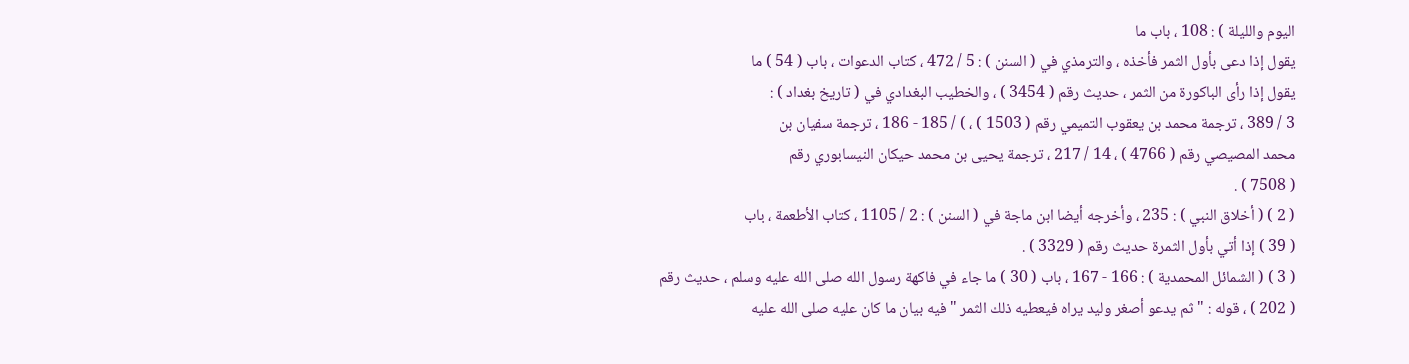اليوم والليلة ) : 108 ، باب ما
يقول إذا دعى بأول الثمر فأخذه ، والترمذي في ( السنن ) : 5 / 472 ، كتاب الدعوات ، باب ( 54 ) ما
يقول إذا رأى الباكورة من الثمر ، حديث رقم ( 3454 ) ، والخطيب البغدادي في ( تاريخ بغداد ) :
3 / 389 ، ترجمة محمد بن يعقوب التميمي رقم ( 1503 ) ، ) / 185 - 186 ، ترجمة سفيان بن
محمد المصيصي رقم ( 4766 ) ، 14 / 217 ، ترجمة يحيى بن محمد حيكان النيسابوري رقم
( 7508 ) .
( 2 ) ( أخلاق النبي ) : 235 ، وأخرجه أيضا ابن ماجة في ( السنن ) : 2 / 1105 ، كتاب الأطعمة ، باب
( 39 ) إذا أتي بأول الثمرة حديث رقم ( 3329 ) .
( 3 ) ( الشمائل المحمدية ) : 166 - 167 ، باب ( 30 ) ما جاء في فاكهة رسول الله صلى الله عليه وسلم ، حديث رقم
( 202 ) ، قوله : " ثم يدعو أصغر وليد يراه فيعطيه ذلك الثمر " فيه بيان ما كان عليه صلى الله عليه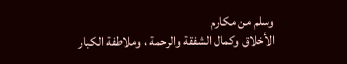وسلم من مكارم
الأخلاق وكمال الشفقة والرحمة ، وملاطفة الكبار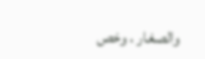والصغار ، وخص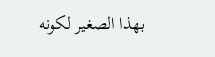بهذا الصغير لكونه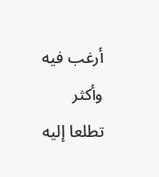أرغب فيه
وأكثر تطلعا إليه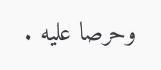وحرصا عليه .